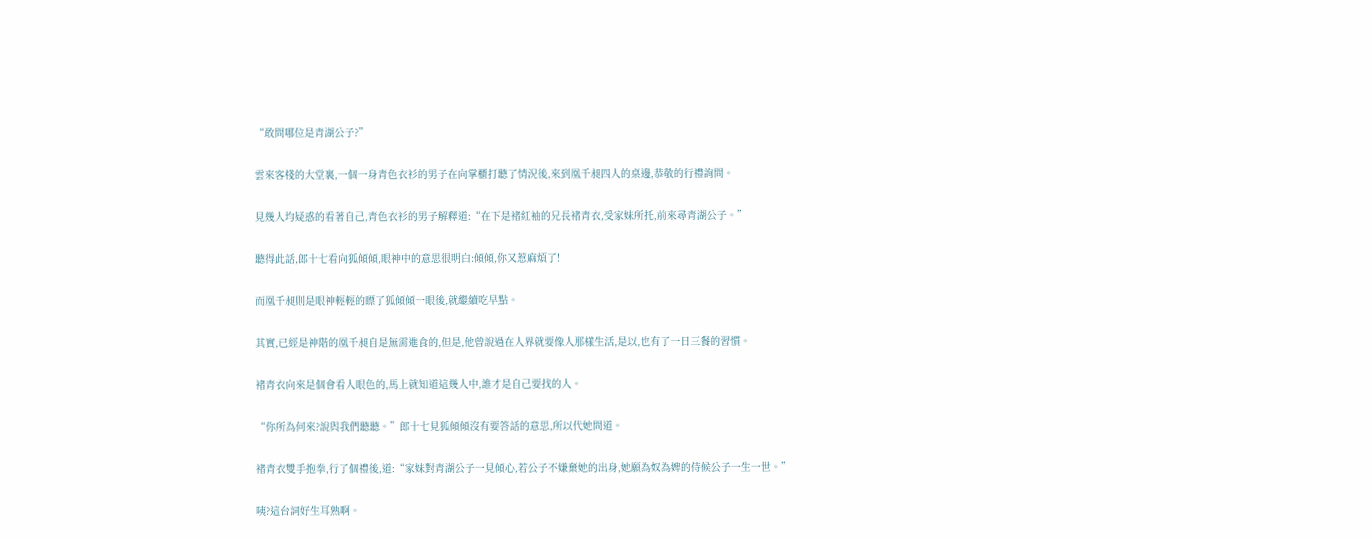“敢問哪位是青湖公子?”

雲來客棧的大堂裏,一個一身青色衣衫的男子在向掌櫃打聽了情況後,來到凰千昶四人的桌邊,恭敬的行禮詢問。

見幾人均疑惑的看著自己,青色衣衫的男子解釋道:“在下是褚紅袖的兄長褚青衣,受家妹所托,前來尋青湖公子。”

聽得此話,郎十七看向狐傾傾,眼神中的意思很明白:傾傾,你又惹麻煩了!

而凰千昶則是眼神輕輕的瞟了狐傾傾一眼後,就繼續吃早點。

其實,已經是神階的凰千昶自是無需進食的,但是,他曾說過在人界就要像人那樣生活,是以,也有了一日三餐的習慣。

褚青衣向來是個會看人眼色的,馬上就知道這幾人中,誰才是自己要找的人。

“你所為何來?說與我們聽聽。”郎十七見狐傾傾沒有要答話的意思,所以代她問道。

褚青衣雙手抱拳,行了個禮後,道:“家妹對青湖公子一見傾心,若公子不嫌棄她的出身,她願為奴為婢的侍候公子一生一世。”

咦?這台詞好生耳熟啊。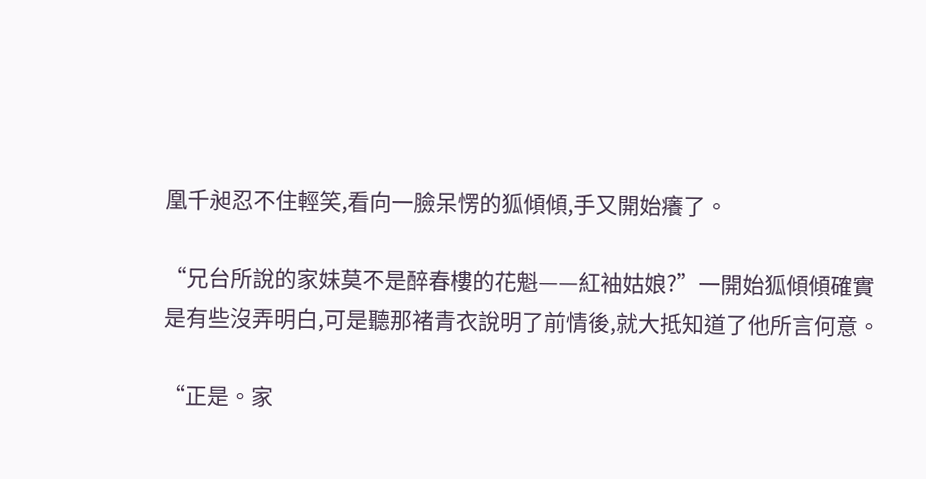凰千昶忍不住輕笑,看向一臉呆愣的狐傾傾,手又開始癢了。

“兄台所說的家妹莫不是醉春樓的花魁——紅袖姑娘?”一開始狐傾傾確實是有些沒弄明白,可是聽那褚青衣說明了前情後,就大抵知道了他所言何意。

“正是。家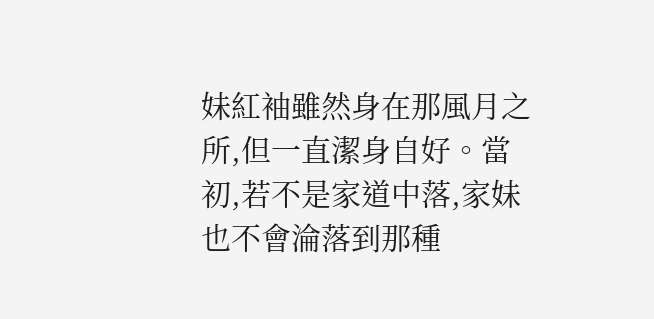妹紅袖雖然身在那風月之所,但一直潔身自好。當初,若不是家道中落,家妹也不會淪落到那種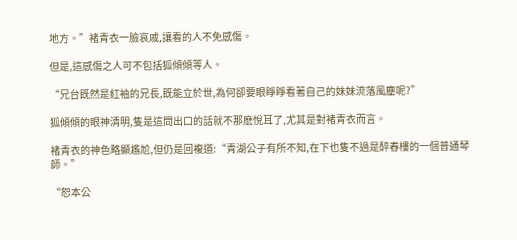地方。”褚青衣一臉哀戚,讓看的人不免感傷。

但是,這感傷之人可不包括狐傾傾等人。

“兄台既然是紅袖的兄長,既能立於世,為何卻要眼睜睜看著自己的妹妹流落風塵呢?”

狐傾傾的眼神清明,隻是這問出口的話就不那麽悅耳了,尤其是對褚青衣而言。

褚青衣的神色略顯尷尬,但仍是回複道:“青湖公子有所不知,在下也隻不過是醉春樓的一個普通琴師。”

“恕本公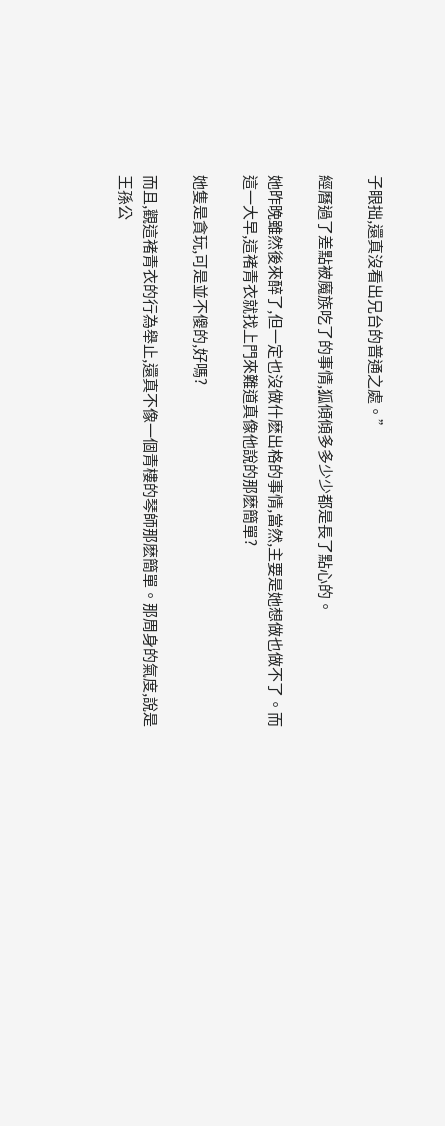子眼拙,還真沒看出兄台的普通之處。”

經曆過了差點被魔族吃了的事情,狐傾傾多多少少都是長了點心的。

她昨晚雖然後來醉了,但一定也沒做什麽出格的事情,當然,主要是她想做也做不了。而這一大早,這褚青衣就找上門來難道真像他說的那麽簡單?

她隻是貪玩,可是並不傻的,好嗎?

而且,觀這褚青衣的行為舉止,還真不像一個青樓的琴師那麽簡單。那周身的氣度,說是王孫公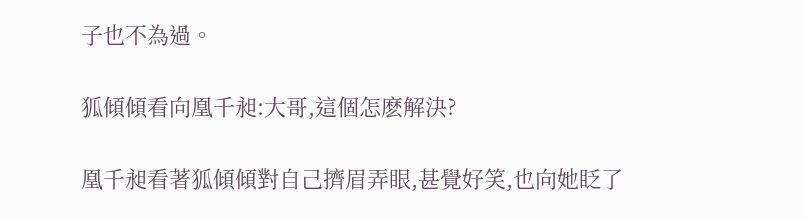子也不為過。

狐傾傾看向凰千昶:大哥,這個怎麽解決?

凰千昶看著狐傾傾對自己擠眉弄眼,甚覺好笑,也向她眨了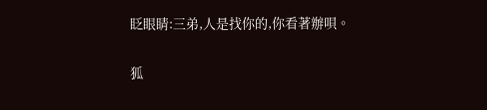眨眼睛:三弟,人是找你的,你看著辦唄。

狐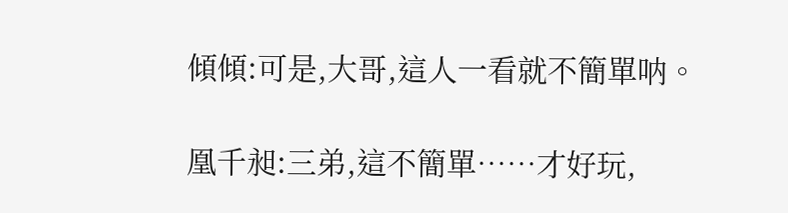傾傾:可是,大哥,這人一看就不簡單呐。

凰千昶:三弟,這不簡單……才好玩,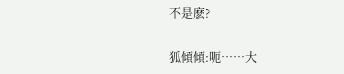不是麽?

狐傾傾:呃……大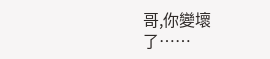哥,你變壞了……